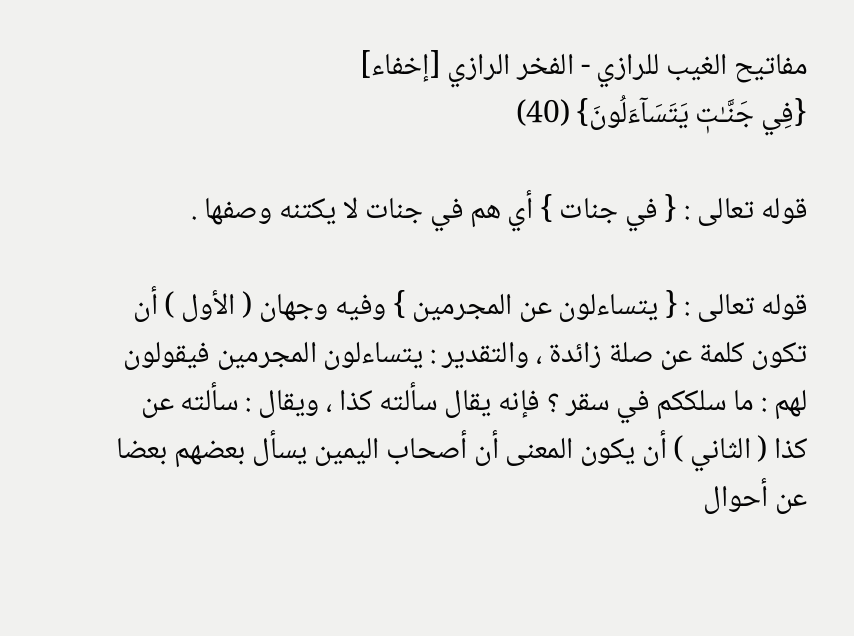مفاتيح الغيب للرازي - الفخر الرازي [إخفاء]
{فِي جَنَّـٰتٖ يَتَسَآءَلُونَ} (40)

قوله تعالى : { في جنات } أي هم في جنات لا يكتنه وصفها .

قوله تعالى : { يتساءلون عن المجرمين } وفيه وجهان ( الأول ) أن تكون كلمة عن صلة زائدة ، والتقدير : يتساءلون المجرمين فيقولون لهم : ما سلككم في سقر ؟ فإنه يقال سألته كذا ، ويقال : سألته عن كذا ( الثاني ) أن يكون المعنى أن أصحاب اليمين يسأل بعضهم بعضا عن أحوال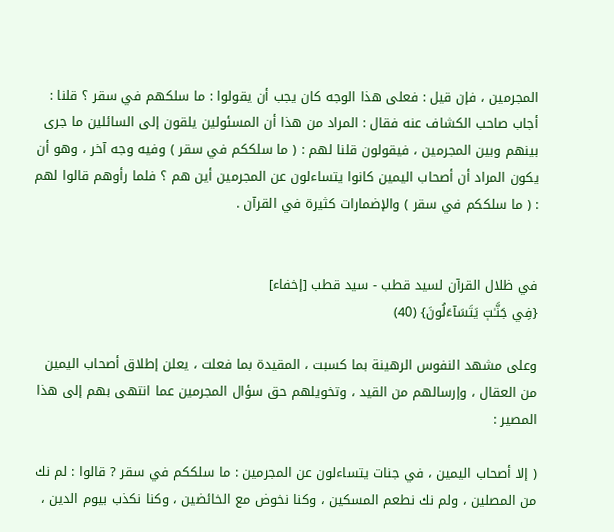المجرمين ، فإن قيل : فعلى هذا الوجه كان يجب أن يقولوا : ما سلكهم في سقر ؟ قلنا : أجاب صاحب الكشاف عنه فقال : المراد من هذا أن المسئولين يلقون إلى السائلين ما جرى بينهم وبين المجرمين ، فيقولون قلنا لهم : ( ما سلككم في سقر ) وفيه وجه آخر ، وهو أن يكون المراد أن أصحاب اليمين كانوا يتساءلون عن المجرمين أين هم ؟ فلما رأوهم قالوا لهم : ( ما سلككم في سقر ) والإضمارات كثيرة في القرآن .


في ظلال القرآن لسيد قطب - سيد قطب [إخفاء]
{فِي جَنَّـٰتٖ يَتَسَآءَلُونَ} (40)

وعلى مشهد النفوس الرهينة بما كسبت ، المقيدة بما فعلت ، يعلن إطلاق أصحاب اليمين من العقال ، وإرسالهم من القيد ، وتخويلهم حق سؤال المجرمين عما انتهى بهم إلى هذا المصير :

( إلا أصحاب اليمين ، في جنات يتساءلون عن المجرمين : ما سلككم في سقر ? قالوا : لم نك من المصلين ، ولم نك نطعم المسكين ، وكنا نخوض مع الخائضين ، وكنا نكذب بيوم الدين ،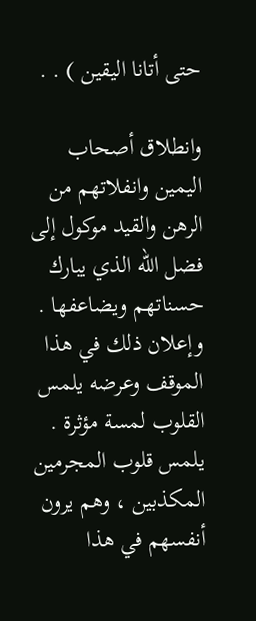حتى أتانا اليقين ) . .

وانطلاق أصحاب اليمين وانفلاتهم من الرهن والقيد موكول إلى فضل الله الذي يبارك حسناتهم ويضاعفها . وإعلان ذلك في هذا الموقف وعرضه يلمس القلوب لمسة مؤثرة . يلمس قلوب المجرمين المكذبين ، وهم يرون أنفسهم في هذا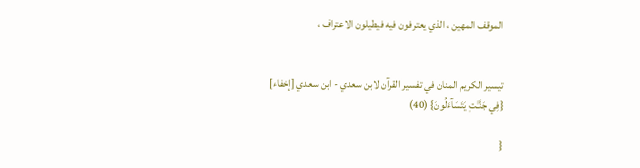الموقف المهين ، الذي يعترفون فيه فيطيلون الاعتراف ،


تيسير الكريم المنان في تفسير القرآن لابن سعدي - ابن سعدي [إخفاء]
{فِي جَنَّـٰتٖ يَتَسَآءَلُونَ} (40)

{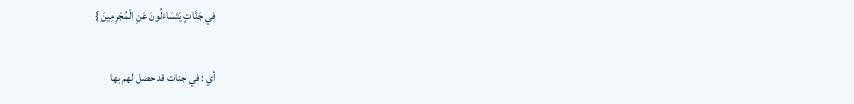فِي جَنَّاتٍ يَتَسَاءَلُونَ عَنِ الْمُجْرِمِينَ }

أي : في جنات قد حصل لهم بها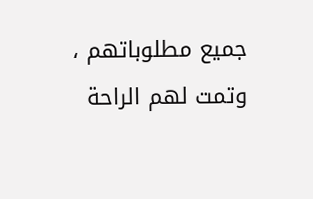جميع مطلوباتهم ، وتمت لهم الراحة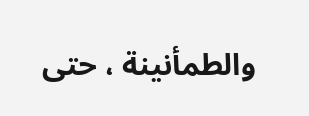والطمأنينة ، حتى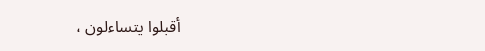أقبلوا يتساءلون ،